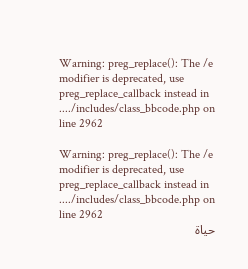Warning: preg_replace(): The /e modifier is deprecated, use preg_replace_callback instead in ..../includes/class_bbcode.php on line 2962

Warning: preg_replace(): The /e modifier is deprecated, use preg_replace_callback instead in ..../includes/class_bbcode.php on line 2962
حياة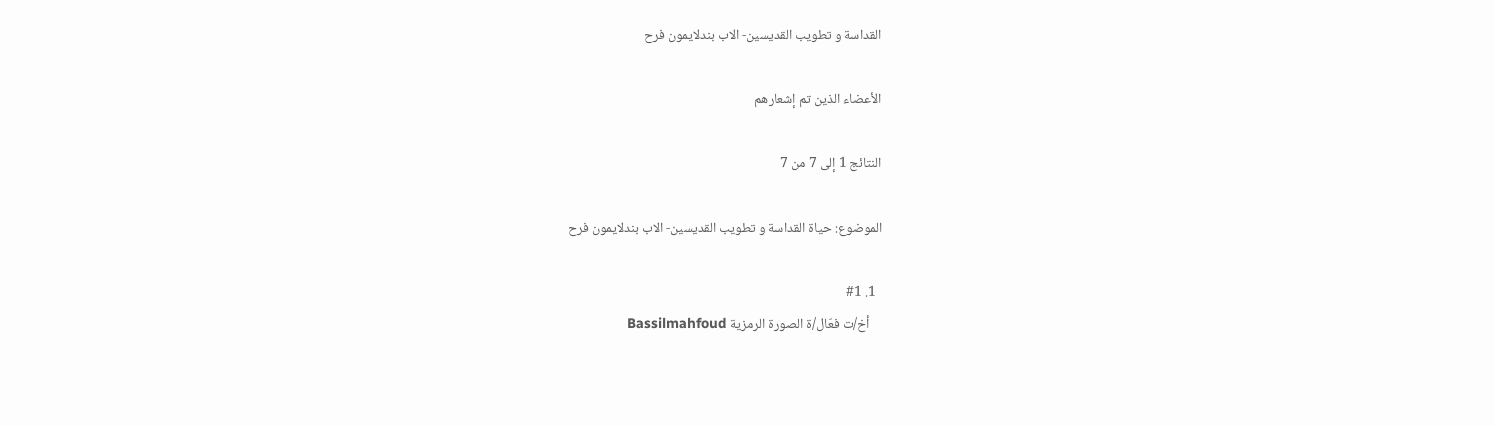القداسة و تطويب القديسين- الاب بندلايمون فرح

الأعضاء الذين تم إشعارهم

النتائج 1 إلى 7 من 7

الموضوع: حياة القداسة و تطويب القديسين- الاب بندلايمون فرح

  1. #1
    أخ/ت فعّال/ة الصورة الرمزية Bassilmahfoud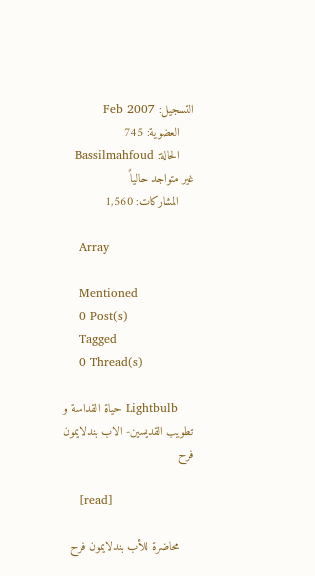التسجيل: Feb 2007
    العضوية: 745
    الحالة: Bassilmahfoud غير متواجد حالياً
    المشاركات: 1,560

    Array

    Mentioned
    0 Post(s)
    Tagged
    0 Thread(s)

    Lightbulb حياة القداسة و تطويب القديسين- الاب بندلايمون فرح

    [read]

    محاضرة للأب بندلايمون فرح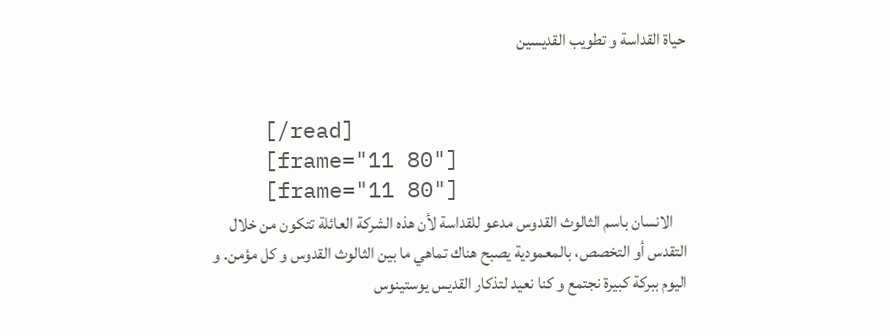حياة القداسة و تطويب القديسين


    [/read]
    [frame="11 80"]
    [frame="11 80"]
    الانسان باسم الثالوث القدوس مدعو للقداسة لأن هذه الشركة العائلة تتكون من خلال التقدس أو التخصص، بالمعمودية يصبح هناك تماهي ما بين الثالوث القدوس و كل مؤمن. و اليوم ببركة كبيرة نجتمع و كنا نعيد لتذكار القديس يوستينوس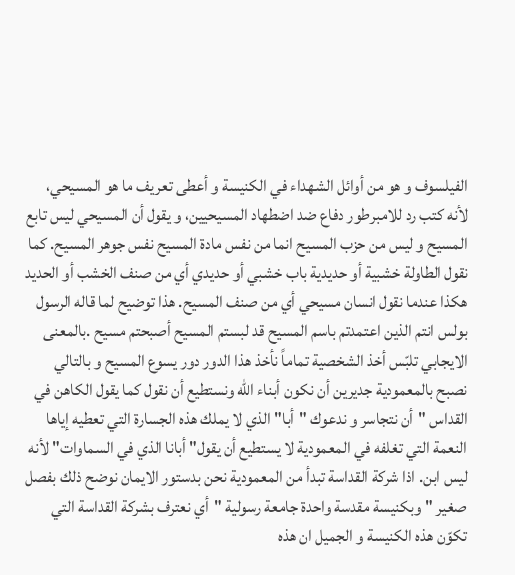الفيلسوف و هو من أوائل الشهداء في الكنيسة و أعطى تعريف ما هو المسيحي، لأنه كتب رد للامبرطور دفاع ضد اضطهاد المسيحيين، و يقول أن المسيحي ليس تابع المسيح و ليس من حزب المسيح انما من نفس مادة المسيح نفس جوهر المسيح. كما نقول الطاولة خشبية أو حديدية باب خشبي أو حديدي أي من صنف الخشب أو الحديد هكذا عندما نقول انسان مسيحي أي من صنف المسيح. هذا توضيح لما قاله الرسول بولس انتم الذين اعتمدتم باسم المسيح قد لبستم المسيح أصبحتم مسيح .بالمعنى الايجابي تلبّس أخذ الشخصية تماماً نأخذ هذا الدور دور يسوع المسيح و بالتالي نصبح بالمعمودية جديرين أن نكون أبناء الله ونستطيع أن نقول كما يقول الكاهن في القداس "أن نتجاسر و ندعوك "أبا" الذي لا يملك هذه الجسارة التي تعطيه إياها النعمة التي تغلفه في المعمودية لا يستطيع أن يقول" أبانا الذي في السماوات" لأنه ليس ابن. اذا شركة القداسة تبدأ من المعمودية نحن بدستور الايمان نوضح ذلك بفصل صغير " وبكنيسة مقدسة واحدة جامعة رسولية "أي نعترف بشركة القداسة التي تكوّن هذه الكنيسة و الجميل ان هذه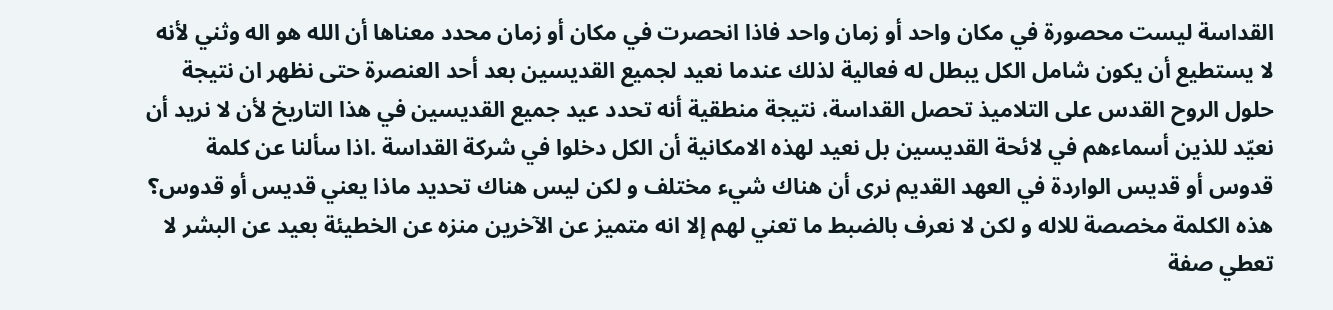القداسة ليست محصورة في مكان واحد أو زمان واحد فاذا انحصرت في مكان أو زمان محدد معناها أن الله هو اله وثني لأنه لا يستطيع أن يكون شامل الكل يبطل له فعالية لذلك عندما نعيد لجميع القديسين بعد أحد العنصرة حتى نظهر ان نتيجة حلول الروح القدس على التلاميذ تحصل القداسة، نتيجة منطقية أنه تحدد عيد جميع القديسين في هذا التاريخ لأن لا نريد أن نعيّد للذين أسماءهم في لائحة القديسين بل نعيد لهذه الامكانية أن الكل دخلوا في شركة القداسة .اذا سألنا عن كلمة قدوس أو قديس الواردة في العهد القديم نرى أن هناك شيء مختلف و لكن ليس هناك تحديد ماذا يعني قديس أو قدوس؟ هذه الكلمة مخصصة للاله و لكن لا نعرف بالضبط ما تعني لهم إلا انه متميز عن الآخرين منزه عن الخطيئة بعيد عن البشر لا تعطي صفة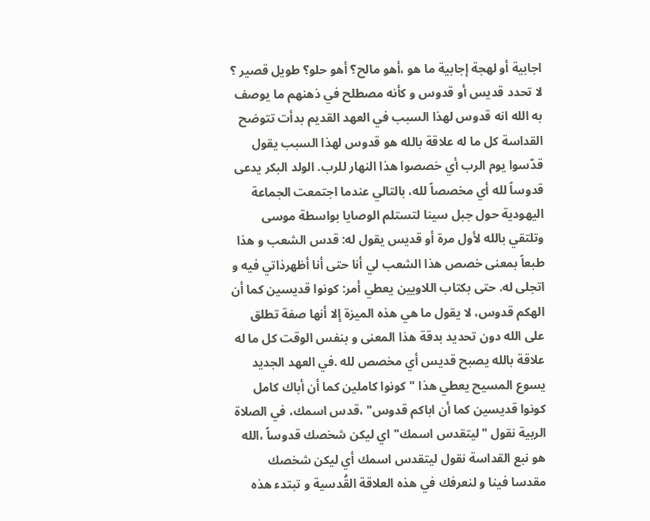اجابية أو لهجة إجابية ما هو ،أهو مالح؟ أهو حلو؟ طويل قصير ؟ لا تحدد قديس أو قدوس و كأنه مصطلح في ذهنهم ما يوصف به الله انه قدوس لهذا السبب في العهد القديم بدأت تتوضح القداسة كل ما له علاقة بالله هو قدوس لهذا السبب يقول قدّسوا يوم الرب أي خصصوا هذا النهار للرب. الولد البكر يدعى قدوساً لله أي مخصصاً لله، بالتالي عندما اجتمعت الجماعة اليهودية حول جبل سينا لتستلم الوصايا بواسطة موسى وتلتقي بالله لأول مرة أو قديس يقول له: قدس الشعب و هذا طبعاً بمعنى خصص هذا الشعب لي أنا حتى أنا أظهرذاتي فيه و اتجلى له. حتى بكتاب اللاويين يعطي أمر: كونوا قديسين كما أن الهكم قدوس، لا يقول ما هي هذه الميزة إلا أنها صفة تطلق على الله دون تحديد بدقة هذا المعنى و بنفس الوقت كل ما له علاقة بالله يصبح قديس أي مخصص لله .في العهد الجديد يسوع المسيح يعطي هذا "كونوا كاملين كما أن أباك كامل كونوا قديسين كما أن اباكم قدوس" ،قدس اسمك، في الصلاة الربية نقول "ليتقدس اسمك" اي ليكن شخصك قدوساً ،الله هو نبع القداسة نقول ليتقدس اسمك أي ليكن شخصك مقدسا فينا و لنعرفك في هذه العلاقة القُدسية و تبتدء هذه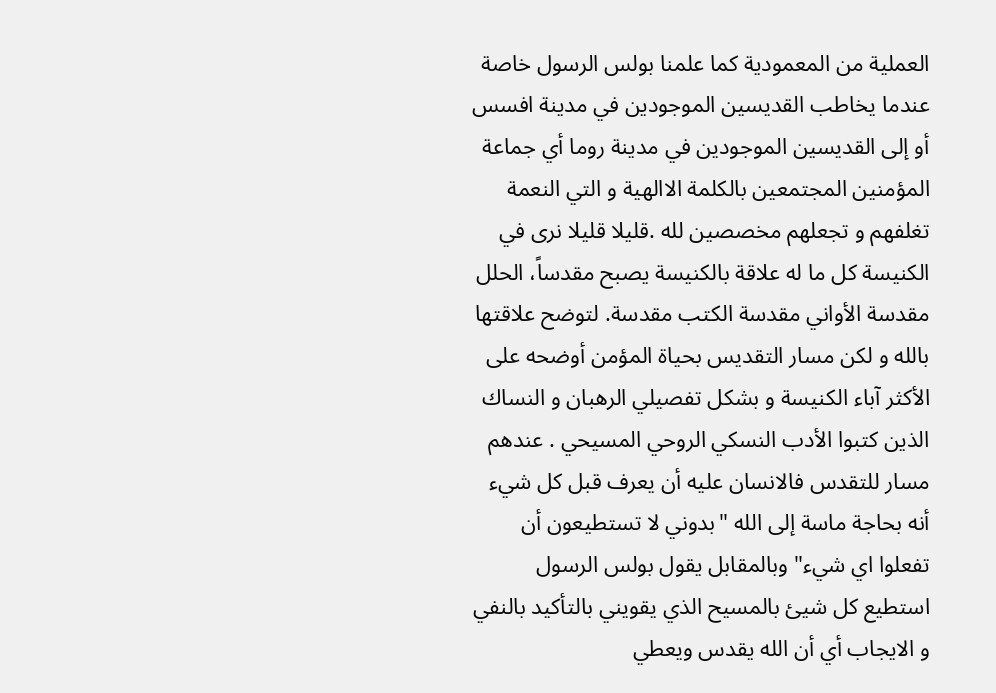العملية من المعمودية كما علمنا بولس الرسول خاصة عندما يخاطب القديسين الموجودين في مدينة افسس أو إلى القديسين الموجودين في مدينة روما أي جماعة المؤمنين المجتمعين بالكلمة الاالهية و التي النعمة تغلفهم و تجعلهم مخصصين لله .قليلا قليلا نرى في الكنيسة كل ما له علاقة بالكنيسة يصبح مقدساً، الحلل مقدسة الأواني مقدسة الكتب مقدسة. لتوضح علاقتها بالله و لكن مسار التقديس بحياة المؤمن أوضحه على الأكثر آباء الكنيسة و بشكل تفصيلي الرهبان و النساك الذين كتبوا الأدب النسكي الروحي المسيحي . عندهم مسار للتقدس فالانسان عليه أن يعرف قبل كل شيء أنه بحاجة ماسة إلى الله "بدوني لا تستطيعون أن تفعلوا اي شيء" وبالمقابل يقول بولس الرسول استطيع كل شيئ بالمسيح الذي يقويني بالتأكيد بالنفي و الايجاب أي أن الله يقدس ويعطي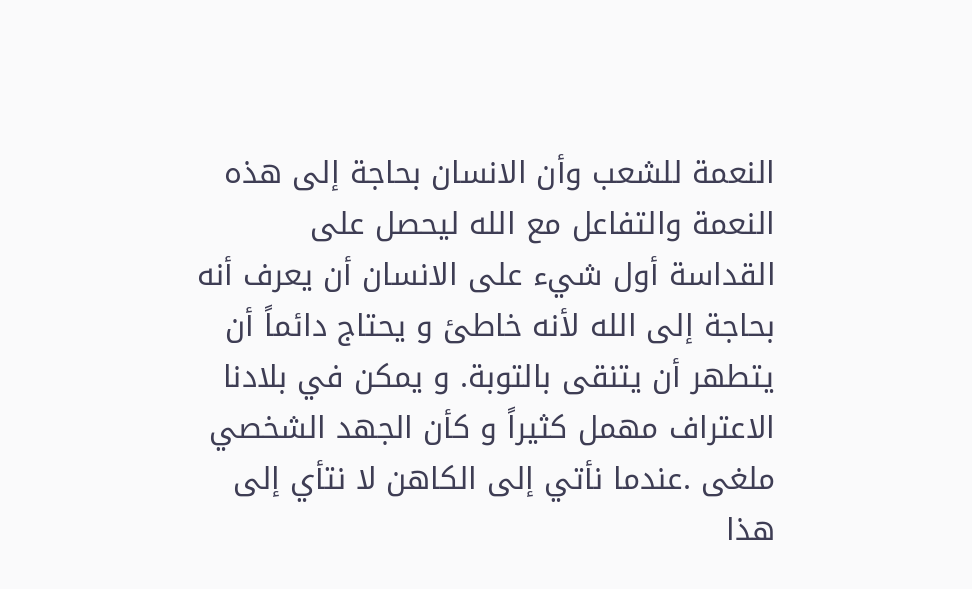النعمة للشعب وأن الانسان بحاجة إلى هذه النعمة والتفاعل مع الله ليحصل على القداسة أول شيء على الانسان أن يعرف أنه بحاجة إلى الله لأنه خاطئ و يحتاج دائماً أن يتطهر أن يتنقى بالتوبة. و يمكن في بلادنا الاعتراف مهمل كثيراً و كأن الجهد الشخصي ملغى .عندما نأتي إلى الكاهن لا نتأي إلى هذا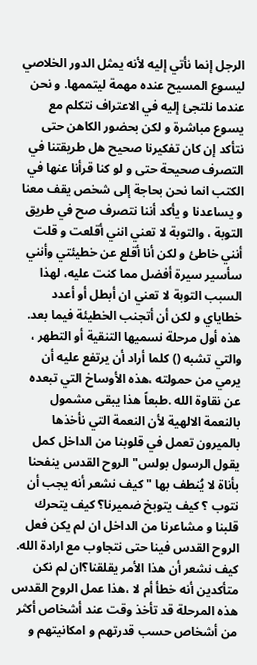الرجل إنما نأتي إليه لأنه يمثل الدور الخلاصي ليسوع المسيح عنده مهمة ليتممها. و نحن عندما نلتجئ إليه في الاعتراف نتكلم مع يسوع مباشرة و لكن بحضور الكاهن حتى نتأكد إن كان تفكيرنا صحيح هل طريقتنا في التصرف صحيحة حتى و لو كنا قرأنا عنها في الكتب انما نحن بحاجة إلى شخص يقف معنا و يساعدنا و يأكد أننا نتصرف صح في طريق التوبة ، والتوبة لا تعني انني أقلعت و قلت أنني خاطئ و لكن أنا أقلع عن خطيئتي وأنني سأسير سيرة أفضل مما كنت عليه، لهذا السبب التوبة لا تعني ان أبطل أو أعدد خطاياي و لكن أن أتجنب الخطيئة فيما بعد. هذه أول مرحلة نسميها التنقية أو التطهر ، والتي تشبه () كلما أراد أن يرتفع عليه أن يرمي من حمولته ،هذه الأوساخ التي تبعده عن نقاوة الله .طبعاً هذا يبقى مشمول بالنعمة الالهية لأن النعمة التي نأخذها بالميرون تعمل في قلوبنا من الداخل كمل يقول الرسول بولس" الروح القدس ينفحنا بأناة لا يُنطف بها " كيف نشعر أنه يجب أن نتوب ؟ كيف يتوبخ ضميرنا؟ كيف يتحرك قلبنا و مشاعرنا من الداخل ان لم يكن فعل الروح القدس فينا حتى نتجاوب مع ارادة الله. كيف نشعر أن هذا الأمر يقلقنا؟ان لم نكن متأكدين أنه خطأ أم لا ،هذا عمل الروح القدس هذه المرحلة قد تأخذ وقت عند أشخاص أكثر من أشخاص حسب قدرتهم و امكانيتهم و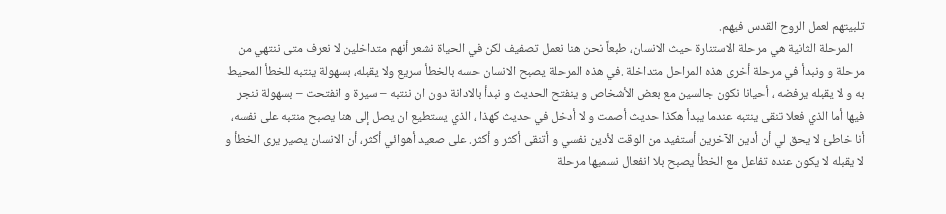تلبيتهم لعمل الروح القدس فيهم.
    المرحلة الثانية هي مرحلة الاستنارة حيث الانسان، طبعاً نحن هنا نعمل تصفيف لكن في الحياة نشعر أنهم متداخلين لا نعرف متى ننتهي من مرحلة و ونبدأ في مرحلة أخرى هذه المراحل متداخلة .في هذه المرحلة يصبح الانسان حسه بالخطأ سريع ولا يقبله، بسهولة ينتبه للخطأ المحيط به و لا يقبله يرفضه ، أحيانا نكون جالسين مع بعض الأشخاص و ينفتح الحديث و نبدأ بالادانة دون ان ننتبه – سيرة و انفتحت – بسهولة ننجر فيها أما الذي فعلا تنقى ينتبه عندما يبدأ هكذا حديث أصمت و لا أدخل في حديث كهذا ، الذي يستطيع ان يصل إلى هنا يصبح منتبه على نفسه، أنا خاطئ لا يحق لي أن أدين الآخرين أستفيد من الوقت لأدين نفسي و أتنقى أكثر و أكثر. على صعيد أهوائي أكثر، أن الانسان يصير يرى الخطأ و لا يقبله لا يكون عنده تفاعل مع الخطأ يصبح بلا انفعال نسميها مرحلة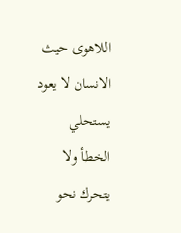اللاهوى حيث الانسان لا يعود يستحلي الخطأ ولا يتحرك نحو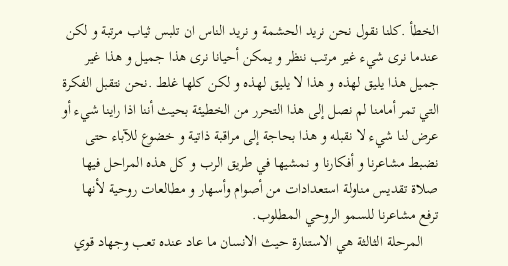الخطأ .كلنا نقول نحن نريد الحشمة و نريد الناس ان تلبس ثياب مرتبة و لكن عندما نرى شيء غير مرتب ننظر و يمكن أحيانا نرى هذا جميل و هذا غير جميل هذا يليق لهذه و هذا لا يليق لهذه و لكن كلها غلط .نحن نتقبل الفكرة التي تمر أمامنا لم نصل إلى هذا التحرر من الخطيئة بحيث أننا اذا راينا شيء أو عرض لنا شيء لا نقبله و هذا بحاجة إلى مراقبة ذاتية و خضوع للآباء حتى نضبط مشاعرنا و أفكارنا و نمشيها في طريق الرب و كل هذه المراحل فيها صلاة تقديس مناولة استعدادات من أصوام وأسهار و مطالعات روحية لأنها ترفع مشاعرنا للسمو الروحي المطلوب.
    المرحلة الثالثة هي الاستنارة حيث الانسان ما عاد عنده تعب وجهاد قوي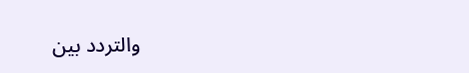والتردد بين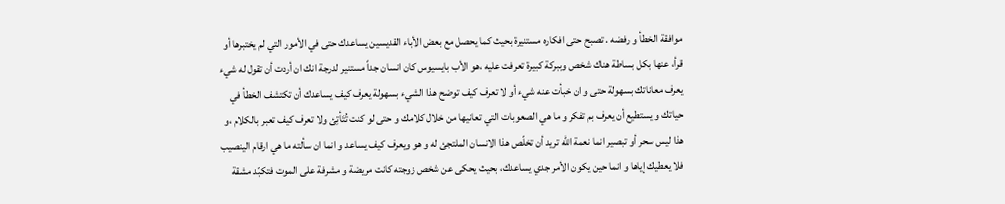موافقة الخطأ و رفضه . تصبح حتى افكاره مستنيرة بحيث كما يحصل مع بعض الأباء القديسين يساعدك حتى في الأمور التي لم يختبرها أو قرأ، عنها بكل بساطة هناك شخص وببركة كبيرة تعرفت عليه ،هو الأب بايسيوس كان انسان جداً مستنير لدرجة انك ان أردت أن تقول له شيء يعرف معاناتك بسهولة حتى و ان خبأت عنه شيء أو لا تعرف كيف توضح هذا الشيء بسهولة يعرف كيف يساعدك أن تكتشف الخطأ في حياتك و يستطيع أن يعرف بم تفكر و ما هي الصعوبات التي تعانيها من خلال كلامك و حتى لو كنت تُتَأتِئ ولا تعرف كيف تعبر بالكلام ،و هذا ليس سحر أو تبصير انما نعمة الله تريد أن تخلّص هذا الانسان الملتجئ له و هو ويعرف كيف يساعد و انما ان سألته ما هي ارقام الينصيب فلا يعطيك إياها و انما حين يكون الأمر جدي يساعدك، بحيث يحكى عن شخص زوجته كانت مريضة و مشرفة على الموت فتكبّد مشقة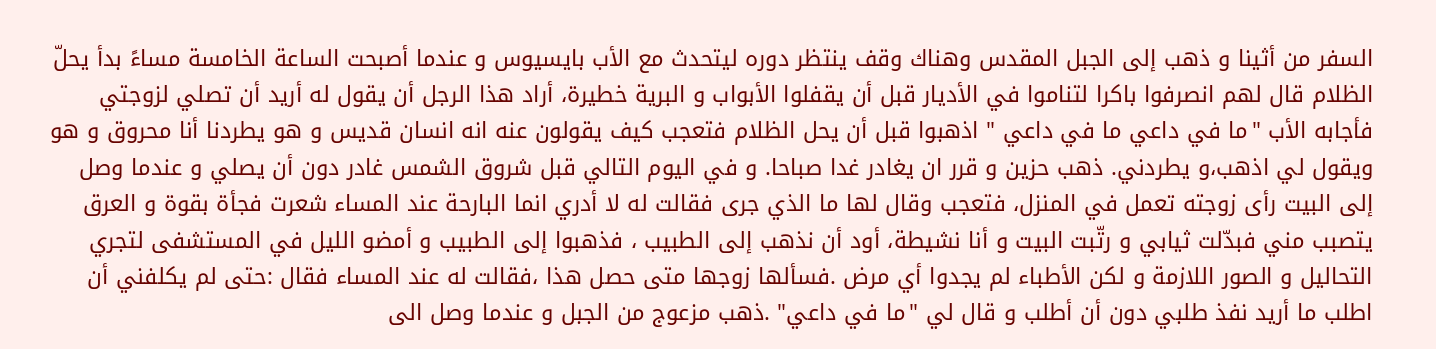السفر من أثينا و ذهب إلى الجبل المقدس وهناك وقف ينتظر دوره ليتحدث مع الأب بايسيوس و عندما أصبحت الساعة الخامسة مساءً بدأ يحلّ الظلام قال لهم انصرفوا باكرا لتناموا في الأديار قبل أن يقفلوا الأبواب و البرية خطيرة، أراد هذا الرجل أن يقول له أريد أن تصلي لزوجتي فأجابه الأب "ما في داعي ما في داعي " اذهبوا قبل أن يحل الظلام فتعجب كيف يقولون عنه انه انسان قديس و هو يطردنا أنا محروق و هو ويقول لي اذهب،و يطردني. ذهب حزين و قرر ان يغادر غدا صباحا. و في اليوم التالي قبل شروق الشمس غادر دون أن يصلي و عندما وصل إلى البيت رأى زوجته تعمل في المنزل، فتعجب وقال لها ما الذي جرى فقالت له لا أدري انما البارحة عند المساء شعرت فجأة بقوة و العرق يتصبب مني فبدّلت ثيابي و رتّبت البيت و أنا نشيطة، أود أن نذهب إلى الطبيب ، فذهبوا إلى الطبيب و أمضو الليل في المستشفى لتجري التحاليل و الصور اللازمة و لكن الأطباء لم يجدوا أي مرض .فسألها زوجها متى حصل هذا ،فقالت له عند المساء فقال :حتى لم يكلفني أن اطلب ما أريد نفذ طلبي دون أن أطلب و قال لي "ما في داعي" .ذهب مزعوج من الجبل و عندما وصل الى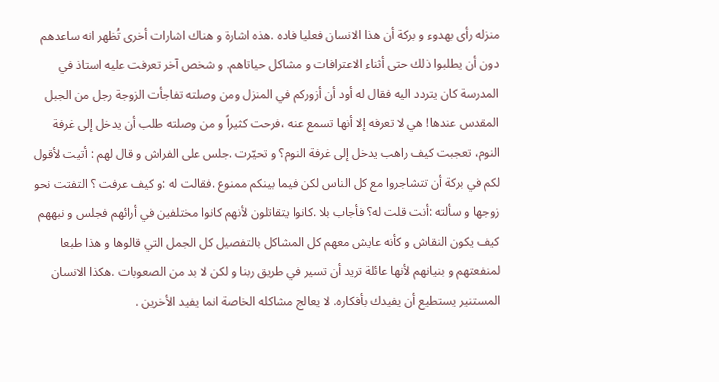منزله رأى بهدوء و بركة أن هذا الانسان فعليا فاده .هذه اشارة و هناك اشارات أخرى تُظهر انه ساعدهم دون أن يطلبوا ذلك حتى أثناء الاعترافات و مشاكل حياتاهم. و شخص آخر تعرفت عليه استاذ في المدرسة كان يتردد اليه فقال له أود أن أزوركم في المنزل ومن وصلته تفاجأت الزوجة رجل من الجبل المقدس عندها! هي لا تعرفه إلا أنها تسمع عنه ،فرحت كثيراً و من وصلته طلب أن يدخل إلى غرفة النوم، تعجبت كيف راهب يدخل إلى غرفة النوم؟ و تحيّرت .جلس على الفراش و قال لهم : أتيت لأقول لكم في بركة أن تتشاجروا مع كل الناس لكن فيما بينكم ممنوع .فقالت له :و كيف عرفت ؟ التفتت نحو زوجها و سألته :أنت قلت له؟ فأجاب بلا .كانوا يتقاتلون لأنهم كانوا مختلفين في أرائهم فجلس و نبههم كيف يكون النقاش و كأنه عايش معهم كل المشاكل بالتفصيل كل الجمل التي قالوها و هذا طبعا لمنفعتهم و بنيانهم لأنها عائلة تريد أن تسير في طريق ربنا و لكن لا بد من الصعوبات .هكذا الانسان المستنير يستطيع أن يفيدك بأفكاره. لا يعالج مشاكله الخاصة انما يفيد الأخرين .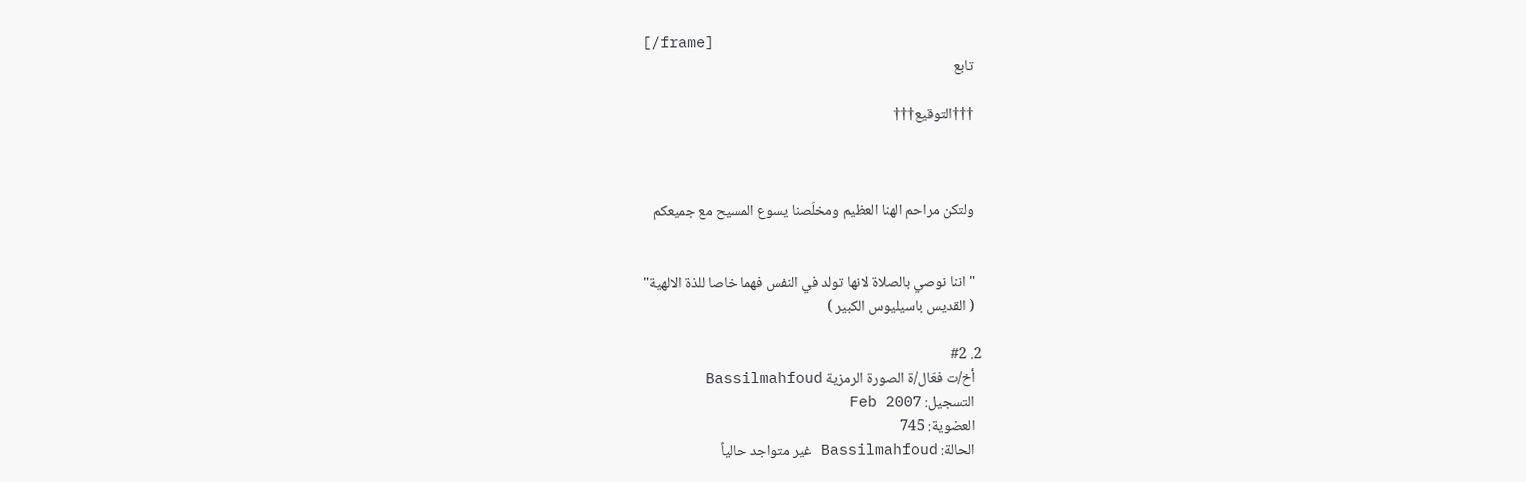[/frame]
    تابع

    †††التوقيع†††



    ولتكن مراحم الهنا العظيم ومخلَصنا يسوع المسيح مع جميعكم


    " اننا نوصي بالصلاة لانها تولد في النفس فهما خاصا للذة الالهية"
    ( القديس باسيليوس الكبير )

  2. #2
    أخ/ت فعّال/ة الصورة الرمزية Bassilmahfoud
    التسجيل: Feb 2007
    العضوية: 745
    الحالة: Bassilmahfoud غير متواجد حالياً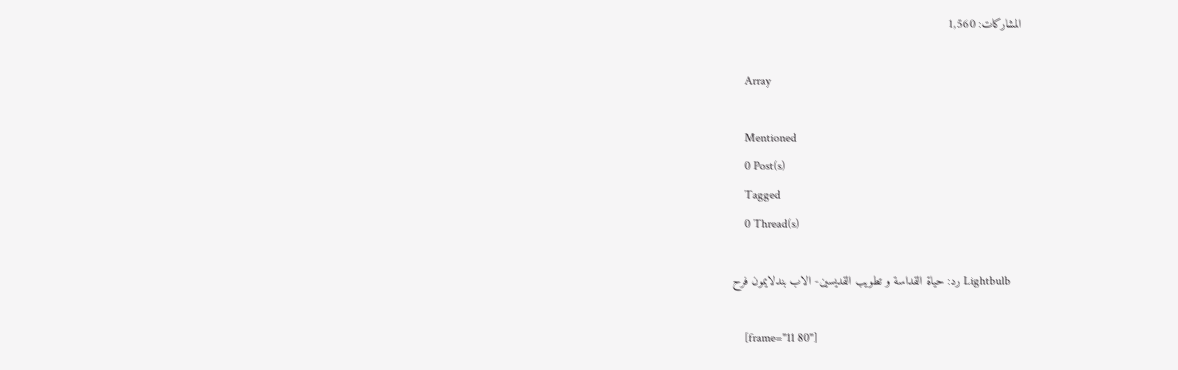المشاركات: 1,560

    Array

    Mentioned
    0 Post(s)
    Tagged
    0 Thread(s)

    Lightbulb رد: حياة القداسة و تطويب القديسين- الاب بندلايمون فرح

    [frame="11 80"]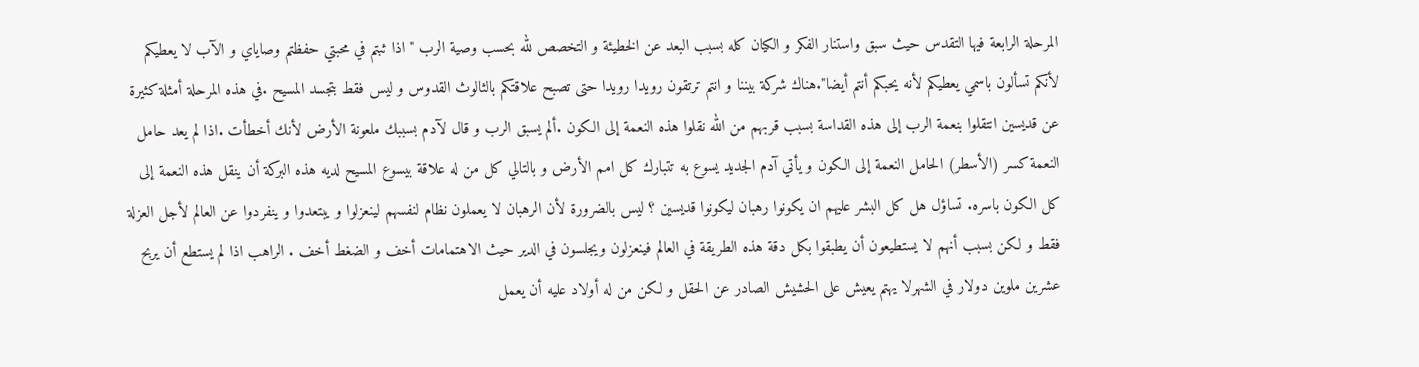المرحلة الرابعة فيها التقدس حيث سبق واستنار الفكر و الكيان كله بسبب البعد عن الخطيئة و التخصص لله بحسب وصية الرب "اذا ثبتم في محبتي حفظتم وصاياي و الآب لا يعطيكم لأنكم تسألون باسمي يعطيكم لأنه يحبكم أنتم أيضا".هناك شركة بيننا و انتم ترتقون رويدا رويدا حتى تصبح علاقتكم بالثالوث القدوس و ليس فقط بتجسد المسيح .في هذه المرحلة أمثلة كثيرة عن قديسين انتقلوا بنعمة الرب إلى هذه القداسة بسبب قربهم من الله نقلوا هذه النعمة إلى الكون .ألم يسبق الرب و قال لآدم بسببك ملعونة الأرض لأنك أخطأت .اذا لم يعد حامل النعمة كسر (الأسطر) الحامل النعمة إلى الكون و يأتي آدم الجديد يسوع به تتبارك كل امم الأرض و بالتالي كل من له علاقة بيسوع المسيح لديه هذه البركة أن ينقل هذه النعمة إلى كل الكون باسره. تساؤل هل كل البشر عليهم ان يكونوا رهبان ليكونوا قديسين ؟ ليس بالضرورة لأن الرهبان لا يعملون نظام لنفسهم لينعزلوا و يبتعدوا و ينفردوا عن العالم لأجل العزلة فقط و لكن بسبب أنهم لا يستطيعون أن يطبقوا بكل دقة هذه الطريقة في العالم فينعزلون ويجلسون في الدير حيث الاهتمامات أخف و الضغط أخف . الراهب اذا لم يستطع أن يربح عشرين ملوين دولار في الشهرلا يهتم يعيش على الحشيش الصادر عن الحقل و لكن من له أولاد عليه أن يعمل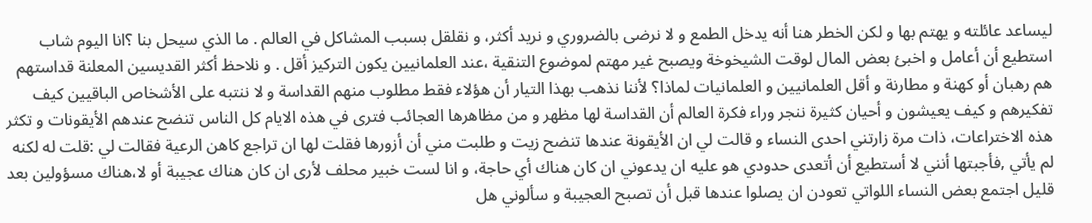ليساعد عائلته و يهتم بها و لكن الخطر هنا أنه يدخل الطمع و لا نرضى بالضروري و نريد أكثر، و نقلقل بسبب المشاكل في العالم . ما الذي سيحل بنا ؟انا اليوم شاب استطيع أن أعامل و اخبئ بعض المال لوقت الشيخوخة ويصبح غير مهتم لموضوع التنقية ،عند العلمانيين يكون التركيز أقل . و نلاحظ أكثر القديسين المعلنة قداستهم هم رهبان أو كهنة و مطارنة و أقل العلمانيين و العلمانيات لماذا؟ لأننا نذهب بهذا التيار أن هؤلاء فقط مطلوب منهم القداسة و لا ننتبه على الأشخاص الباقيين كيف تفكيرهم و كيف يعيشون و أحيان كثيرة ننجر وراء فكرة العالم أن القداسة لها مظهر و من مظاهرها العجائب فترى في هذه الايام كل الناس تنضح عندهم الأيقونات و تكثر هذه الاختراعات، ذات مرة زارتني احدى النساء و قالت لي ان الأيقونة عندها تنضح زيت و طلبت مني أن أزورها فقلت لها ان تراجع كاهن الرعية فقالت لي :قلت له لكنه لم يأتي ,فأجبتها أنني لا أستطيع أن أتعدى حدودي هو عليه ان يدعوني ان كان هناك أي حاجة، و انا لست خبير محلف لأرى ان كان هناك عجيبة أو لا،هناك مسؤولين بعد قليل اجتمع بعض النساء اللواتي تعودن ان يصلوا عندها قبل أن تصبح العجيبة و سألوني هل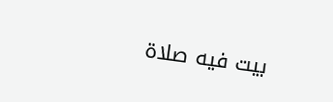بيت فيه صلاة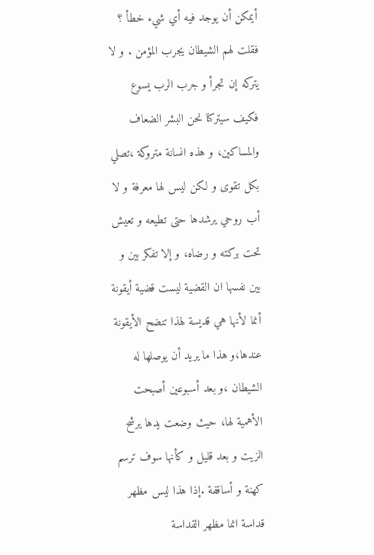أيمكن أن يوجد فيه أي شيء خطأ ؟ فقلت لهم الشيطان يجرب المؤمن . و لا يتركه إن تجرأ و جرب الرب يسوع فكيف سيتركنا نحن البشر الضعاف والمساكين، و هذه انسانة متروكة ،تصلي بكل تقوى و لكن ليس لها معرفة و لا أب روحي يرشدها حتى تطيعه و تعيش تحت بركته و رضاه، و إلا تفكر بين و بين نفسها ان القضية ليست قضية أيقونة أنما لأنها هي قديسة لهذا تنضح الأيقونة عندها،و هذا ما يريد أن يوصلها له الشيطان ،و بعد أسبوعين أصبحت الأهمية لها، حيث وضعت يدها يرشح الزيت و بعد قليل و كأنها سوف ترسم كهنة و أساقفة .إذا هذا ليس مظهر قداسة انما مظهر القداسة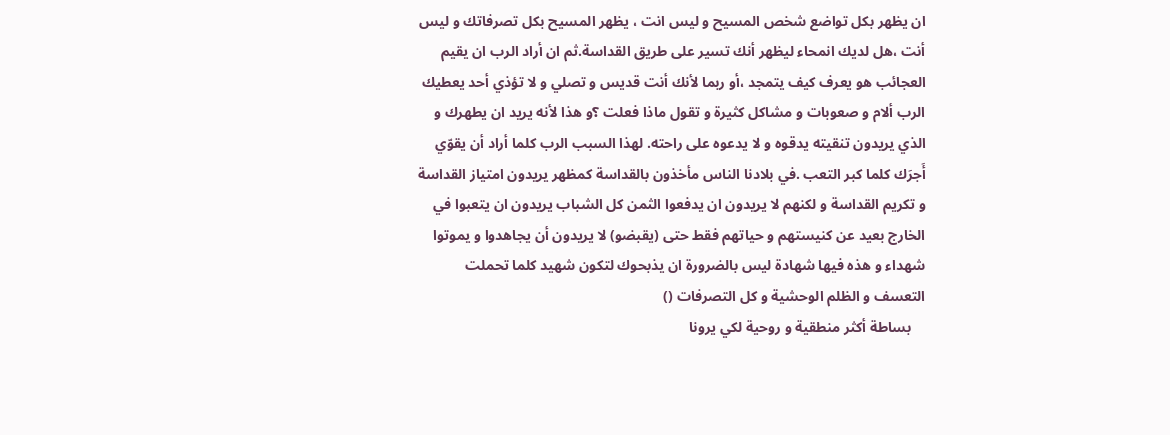ان يظهر بكل تواضع شخص المسيح و ليس انت ، يظهر المسيح بكل تصرفاتك و ليس أنت ،هل لديك انمحاء ليظهر أنك تسير على طريق القداسة.ثم ان أراد الرب ان يقيم العجائب هو يعرف كيف يتمجد ،أو ربما لأنك أنت قديس و تصلي و لا تؤذي أحد يعطيك الرب ألام و صعوبات و مشاكل كثيرة و تقول ماذا فعلت ؟و هذا لأنه يريد ان يطهرك و الذي يريدون تنقيته يدقوه و لا يدعوه على راحته. لهذا السبب الرب كلما أراد أن يقوّي أَجرَك كلما كبر التعب .في بلادنا الناس مأخذون بالقداسة كمظهر يريدون امتياز القداسة و تكريم القداسة و لكنهم لا يريدون ان يدفعوا الثمن كل الشباب يريدون ان يتعبوا في الخارج بعيد عن كنيستهم و حياتهم فقط حتى (يقبضو) لا يريدون أن يجاهدوا و يموتوا شهداء و هذه فيها شهادة ليس بالضرورة ان يذبحوك لتكون شهيد كلما تحملت التعسف و الظلم الوحشية و كل التصرفات ()
    بساطة أكثر منطقية و روحية لكي يرونا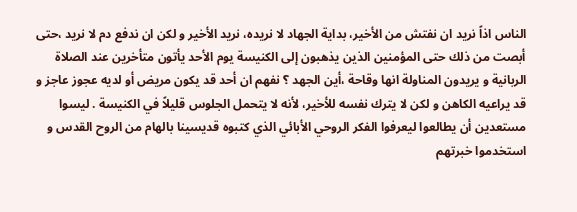الناس اذاً نريد ان نفتش من الأخير، بداية الجهاد لا نريده، نريد الأخير و لكن ان ندفع دم لا نريد ،حتى أبصت من ذلك حتى المؤمنين الذين يذهبون إلى الكنيسة يوم الأحد يأتون متأخرين عند الصلاة الربانية و يريدون المناولة انها وقاحة ،أين الجهد ؟ نفهم ان أحد قد يكون مريض أو لديه عجوز عاجز و قد يراعيه الكاهن و لكن لا يترك نفسه للأخير، لأنه لا يتحمل الجلوس قليلاً في الكنيسة . ليسوا مستعدين أن يطالعوا ليعرفوا الفكر الروحي الأبائي الذي كتبوه قديسينا بالهام من الروح القدس و استخدموا خبرتهم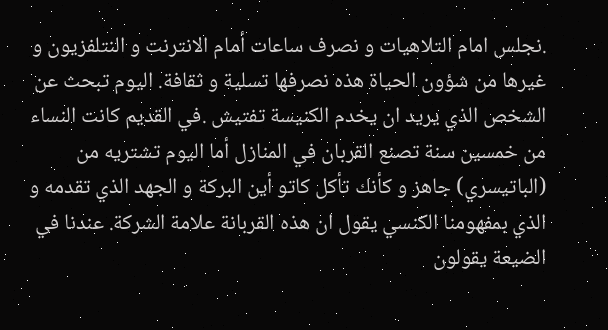.نجلس امام التلاهيات و نصرف ساعات أمام الانترنت و النتلفزيون و غيرها من شؤون الحياة هذه نصرفها تسلية و ثقافة. اليوم تبحث عن الشخص الذي يريد ان يخدم الكنيسة تفتيش .في القديم كانت النساء من خمسين سنة تصنع القربان في المنازل أما اليوم تشتريه من (الباتيسري) جاهز و كأنك تأكل كاتو أين البركة و الجهد الذي تقدمه و الذي بمفهومنا الكنسي يقول ان هذه القربانة علامة الشركة. عندنا في الضيعة يقولون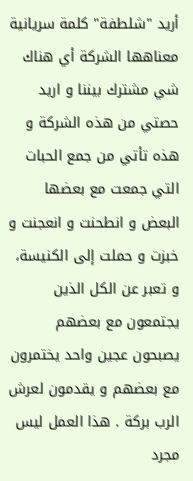أريد "شلطفة" كلمة سريانية معناهها الشركة أي هناك شي مشترك بيننا و اريد حصتي من هذه الشركة و هذه تأتي من جمع الحبات التي جمعت مع بعضها البعض و انطحنت و انعجنت و خبزت و حملت إلى الكنيسة، و تعبر عن الكل الذين يجتمعون مع بعضهم يصبحون عجين واحد يختمرون مع بعضهم و يقدمون لعرش الرب بركة . هذا العمل ليس مجرد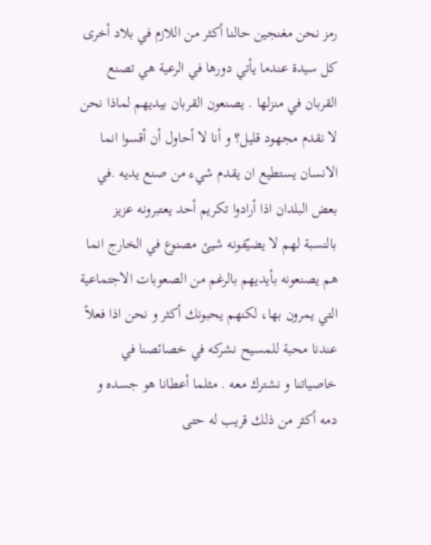رمز نحن مغنجين حالنا أكثر من اللازم في بلاد أخرى كل سيدة عندما يأتي دورها في الرعية هي تصنع القربان في منزلها . يصنعون القربان بيديهم لماذا نحن لا نقدم مجهود قليل؟ و أنا لا أحاول أن أقسوا انما الانسان يستطيع ان يقدم شيء من صنع يديه .في بعض البلدان اذا أرادوا تكريم أحد يعتبرونه عزيز بالنسبة لهم لا يضيّفونه شيئ مصنوع في الخارج انما هم يصنعونه بأيديهم بالرغم من الصعوبات الاجتماعية التي يمرون بها، لكنهم يحبونك أكثر و نحن اذا فعلاً عندنا محبة للمسيح نشركه في خصائصنا في خاصياتنا و نشترك معه . مثلما أعطانا هو جسده و دمه أكثر من ذلك قريب له حتى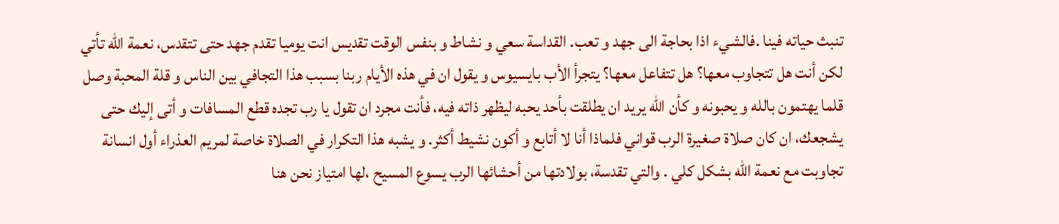تنبث حياته فينا .فالشيء اذا بحاجة الى جهد و تعب. القداسة سعي و نشاط و بنفس الوقت تقديس انت يوميا تقدم جهد حتى تتقدس، نعمة الله تأتي لكن أنت هل تتجاوب معها؟ هل تتفاعل معها؟ يتجرأ الأب بايسيوس و يقول ان في هذه الأيام ربنا بسبب هذا التجافي بين الناس و قلة المحبة وصل قلما يهتمون بالله و يحبونه و كأن الله يريد ان يطلقت بأحد يحبه ليظهر ذاته فيه، فأنت مجرد ان تقول يا رب تجده قطع المسافات و أتى إليك حتى يشجعك، ان كان صلاة صغيرة الرب قواني فلماذا أنا لا أتابع و أكون نشيط أكثر. و يشبه هذا التكرار في الصلاة خاصة لمريم العذراء أول انسانة تجاوبت مع نعمة الله بشكل كلي . والتي تقدسة، بولادتها من أحشائها الرب يسوع المسيح ،لها امتياز نحن هنا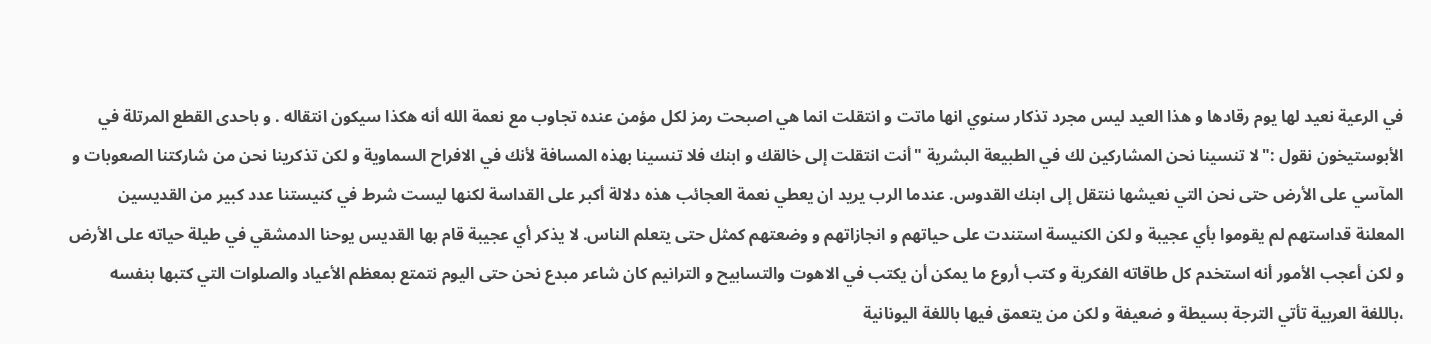في الرعية نعيد لها يوم رقادها و هذا العيد ليس مجرد تذكار سنوي انها ماتت و انتقلت انما هي اصبحت رمز لكل مؤمن عنده تجاوب مع نعمة الله أنه هكذا سيكون انتقاله . و باحدى القطع المرتلة في الأبوستيخون نقول :"لا تنسينا نحن المشاركين لك في الطبيعة البشرية "أنت انتقلت إلى خالقك و ابنك فلا تنسينا بهذه المسافة لأنك في الافراح السماوية و لكن تذكرينا نحن من شاركتنا الصعوبات و المآسي على الأرض حتى نحن التي نعيشها ننتقل إلى ابنك القدوس. عندما الرب يريد ان يعطي نعمة العجائب هذه دلالة أكبر على القداسة لكنها ليست شرط في كنيستنا عدد كبير من القديسين المعلنة قداستهم لم يقوموا بأي عجيبة و لكن الكنيسة استندت على حياتهم و انجازاتهم و وضعتهم كمثل حتى يتعلم الناس. لا يذكر أي عجيبة قام بها القديس يوحنا الدمشقي في طيلة حياته على الأرض و لكن أعجب الأمور أنه استخدم كل طاقاته الفكرية و كتب أروع ما يمكن أن يكتب في الاهوت والتسابيح و الترانيم كان شاعر مبدع نحن حتى اليوم نتمتع بمعظم الأعياد والصلوات التي كتبها بنفسه ،باللغة العربية تأتي الترجة بسيطة و ضعيفة و لكن من يتعمق فيها باللغة اليونانية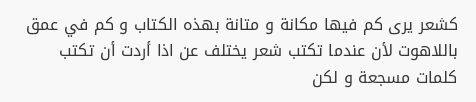كشعر يرى كم فيها مكانة و متانة بهذه الكتاب و كم في عمق باللاهوت لأن عندما تكتب شعر يختلف عن اذا أردت أن تكتب كلمات مسجعة و لكن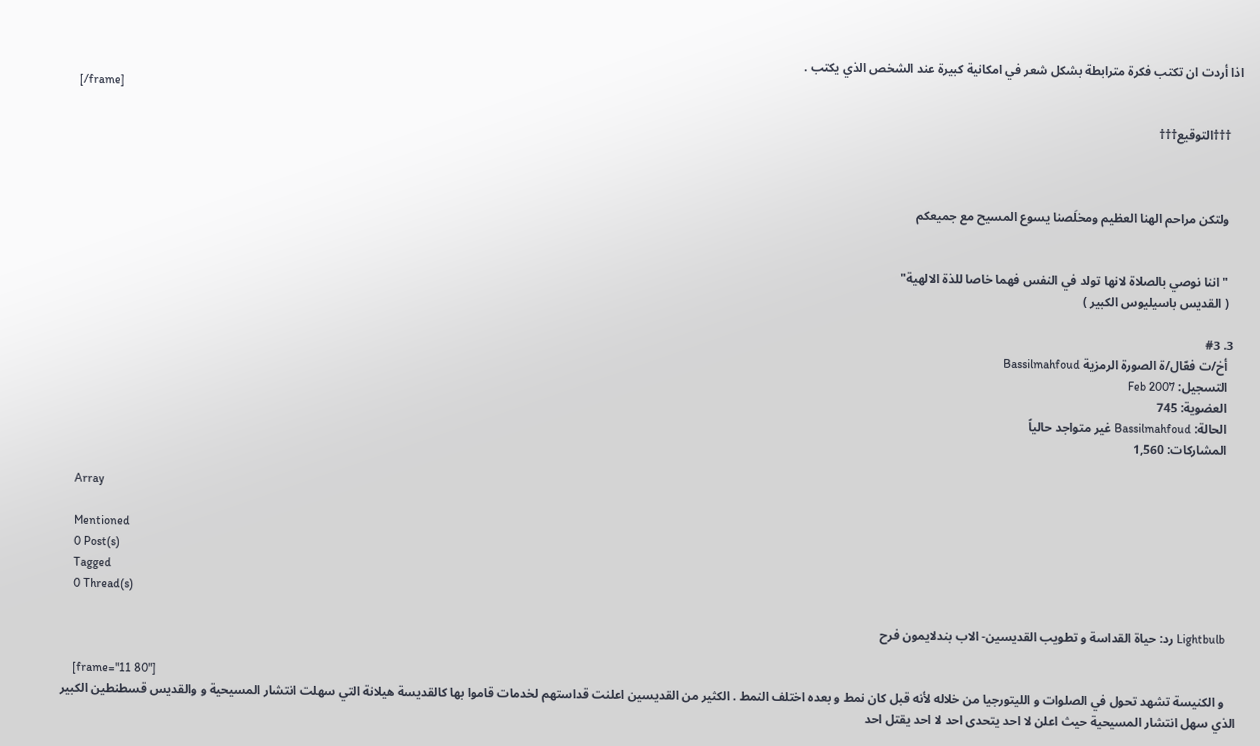اذا أردت ان تكتب فكرة مترابطة بشكل شعر في امكانية كبيرة عند الشخص الذي يكتب .
    [/frame]

    †††التوقيع†††



    ولتكن مراحم الهنا العظيم ومخلَصنا يسوع المسيح مع جميعكم


    " اننا نوصي بالصلاة لانها تولد في النفس فهما خاصا للذة الالهية"
    ( القديس باسيليوس الكبير )

  3. #3
    أخ/ت فعّال/ة الصورة الرمزية Bassilmahfoud
    التسجيل: Feb 2007
    العضوية: 745
    الحالة: Bassilmahfoud غير متواجد حالياً
    المشاركات: 1,560

    Array

    Mentioned
    0 Post(s)
    Tagged
    0 Thread(s)

    Lightbulb رد: حياة القداسة و تطويب القديسين- الاب بندلايمون فرح

    [frame="11 80"]
    و الكنيسة تشهد تحول في الصلوات و الليتورجيا من خلاله لأنه قبل كان نمط و بعده اختلف النمط . الكثير من القديسين اعلنت قداستهم لخدمات قاموا بها كالقديسة هيلانة التي سهلت انتشار المسيحية و والقديس قسطنطين الكبير الذي سهل انتشار المسيحية حيث اعلن لا احد يتحدى احد لا احد يقتل احد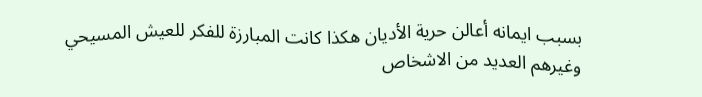بسبب ايمانه أعالن حرية الأديان هكذا كانت المبارزة للفكر للعيش المسيحي وغيرهم العديد من الاشخاص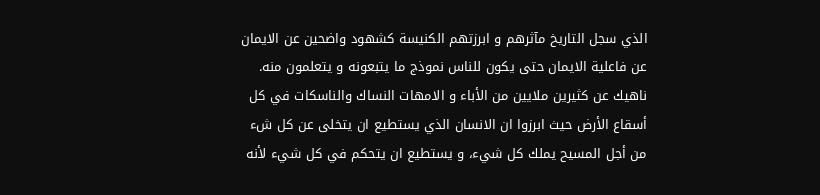الذي سجل التاريخ مآثرهم و ابرزتهم الكنيسة كشهود واضحين عن الايمان عن فاعلية الايمان حتى يكون للناس نموذج ما يتبعونه و يتعلمون منه. ناهيك عن كثيرين ملايين من الأباء و الامهات النساك والناسكات في كل أسقاع الأرض حيث ابرزوا ان الانسان الذي يستطيع ان يتخلى عن كل شء من أجل المسيح يملك كل شيء، و يستطيع ان يتحكم في كل شيء لأنه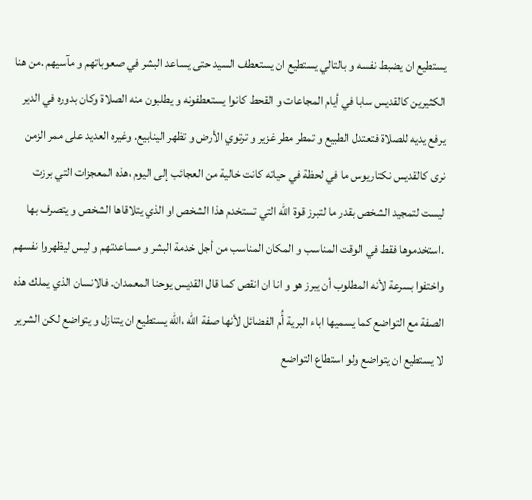يستطيع ان يضبط نفسه و بالتالي يستطيع ان يستعطف السيد حتى يساعد البشر في صعوباتهم و مآسيهم .من هنا الكثيرين كالقديس سابا في أيام المجاعات و القحط كانوا يستعطفونه و يطلبون منه الصلاة وكان بدوره في الدير يرفع يديه للصلاة فتعتدل الطبيع و تمطر مطر غزير و ترتوي الأرض و تظهر الينابيع. وغيره العديد على ممر الزمن نرى كالقديس نكتاريوس ما في لحظة في حياته كانت خالية من العجائب إلى اليوم ،هذه المعجزات التي برزت ليست لتمجيد الشخص بقدر ما لتبرز قوة الله التي تستخدم هذا الشخص او الذي يتلاقاها الشخص و يتصرف بها .استخدموها فقط في الوقت المناسب و المكان المناسب من أجل خدمة البشر و مساعدتهم و ليس ليظهروا نفسهم واختفوا بسرعة لأنه المطلوب أن يبرز هو و انا ان انقص كما قال القديس يوحنا المعمدان. فالانسان الذي يملك هذه الصفة مع التواضع كما يسميها اباء البرية أُم الفضائل لأنها صفة الله ،الله يستطيع ان يتنازل و يتواضع لكن الشرير لا يستطيع ان يتواضع ولو استطاع التواضع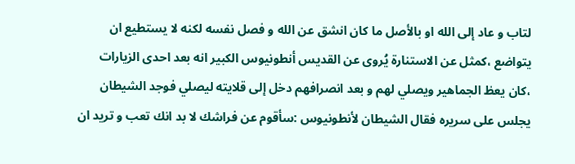لتاب و عاد إلى الله او بالأصل ما كان انشق عن الله و فصل نفسه لكنه لا يستطيع ان يتواضع ،كمثل عن الاستنارة يُروى عن القديس أنطونيوس الكبير انه بعد احدى الزيارات ،كان يعظ الجماهير ويصلي لهم و بعد انصرافهم دخل إلى قلايته ليصلي فوجد الشيطان يجلس على سريره فقال الشيطان لأنطونيوس :سأقوم عن فراشك لا بد انك تعب و تريد ان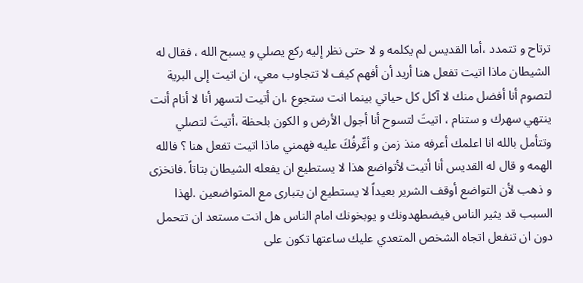ترتاح و تتمدد ،أما القديس لم يكلمه و لا حتى نظر إليه ركع يصلي و يسبح الله ، فقال له الشيطان ماذا اتيت تفعل هنا أريد أن أفهم كيف لا تتجاوب معي، ان اتيت إلى البرية لتصوم أنا أفضل منك لا آكل كل حياتي بينما انت ستجوع ،ان أتيت لتسهر أنا لا أنام أنت ينتهي سهرك و ستنام ، اتيتَ لتسوح أنا أجول الأرض و الكون بلحظة ،أتيتَ لتصلي وتتأمل بالله انا اعلمك أعرفه منذ زمن و أعِّرفُكَ عليه فهمني ماذا اتيت تفعل هنا ؟ فالله الهمه و قال له القديس أنا أتيت لأتواضع هذا لا يستطيع ان يفعله الشيطان بتاتاً .فانخزى و ذهب لأن التواضع أوقف الشرير بعيداً لا يستطيع ان يتبارى مع المتواضعين .لهذا السبب قد يثير الناس فيضطهدونك و يوبخونك امام الناس هل انت مستعد ان تتحمل دون ان تنفعل اتجاه الشخص المتعدي عليك ساعتها تكون على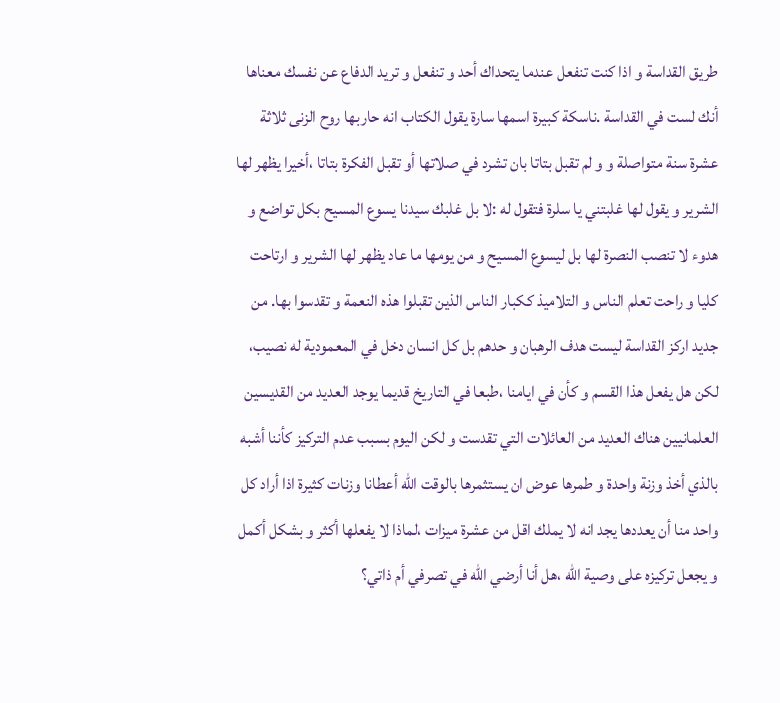طريق القداسة و اذا كنت تنفعل عندما يتحداك أحد و تنفعل و تريد الدفاع عن نفسك معناها أنك لست في القداسة .ناسكة كبيرة اسمها سارة يقول الكتاب انه حاربها روح الزنى ثلاثة عشرة سنة متواصلة و و لم تقبل بتاتا بان تشرد في صلاتها أو تقبل الفكرة بتاتا ،أخيرا يظهر لها الشرير و يقول لها غلبتني يا سلرة فتقول له :لا بل غلبك سيدنا يسوع المسيح بكل تواضع و هدوء لا تنصب النصرة لها بل ليسوع المسيح و من يومها ما عاد يظهر لها الشرير و ارتاحت كليا و راحت تعلم الناس و التلاميذ ككبار الناس الذين تقبلوا هذه النعمة و تقدسوا بها. من جديد اركز القداسة ليست هدف الرهبان و حدهم بل كل انسان دخل في المعمودية له نصيب، لكن هل يفعل هذا القسم و كأن في ايامنا ،طبعا في التاريخ قديما يوجد العديد من القديسين العلمانيين هناك العديد من العائلات التي تقدست و لكن اليوم بسبب عدم التركيز كأننا أشبه بالذي أخذ وزنة واحدة و طمرها عوض ان يستثمرها بالوقت الله أعطانا وزنات كثيرة اذا أراد كل واحد منا أن يعددها يجد انه لا يملك اقل من عشرة ميزات ،لماذا لا يفعلها أكثر و بشكل أكمل و يجعل تركيزه على وصية الله ،هل أنا أرضي الله في تصرفي أم ذاتي؟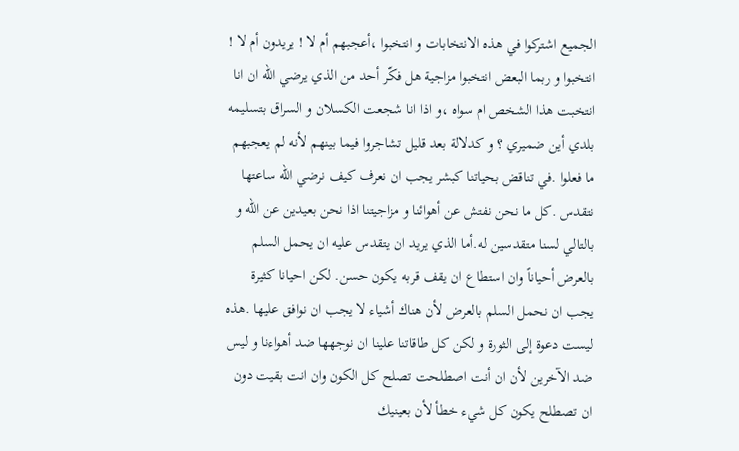الجميع اشتركوا في هذه الانتخابات و انتخبوا ،أعجبهم أم لا ! يريدون أم لا ! انتخبوا و ربما البعض انتخبوا مزاجية هل فكّر أحد من الذي يرضي الله ان انا انتخبت هذا الشخص ام سواه ،و اذا انا شجعت الكسلان و السراق بتسليمه بلدي أين ضميري ؟ و كدلالة بعد قليل تشاجروا فيما بينهم لأنه لم يعجبهم ما فعلوا .في تناقض بحياتنا كبشر يجب ان نعرف كيف نرضي الله ساعتها نتقدس .كل ما نحن نفتش عن أهوائنا و مزاجيتنا اذا نحن بعيدين عن الله و بالتالي لسنا متقدسين له.أما الذي يريد ان يتقدس عليه ان يحمل السلم بالعرض أحياناً وان استطاع ان يقف قربه يكون حسن. لكن احيانا كثيرة يجب ان نحمل السلم بالعرض لأن هناك أشياء لا يجب ان نوافق عليها .هذه ليست دعوة إلى الثورة و لكن كل طاقاتنا علينا ان نوجهها ضد أهواءنا و ليس ضد الآخرين لأن ان أنت اصطلحت تصلح كل الكون وان انت بقيت دون ان تصطلح يكون كل شيء خطأ لأن بعينيك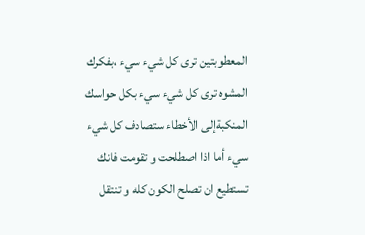المعطوبتين ترى كل شيء سيء ،بفكرك المشوه ترى كل شيء سيء بكل حواسك المنكبةإلى الأخطاء ستصادف كل شيء سيء أما اذا اصطلحت و تقومت فانك تستطيع ان تصلح الكون كله و تنتقل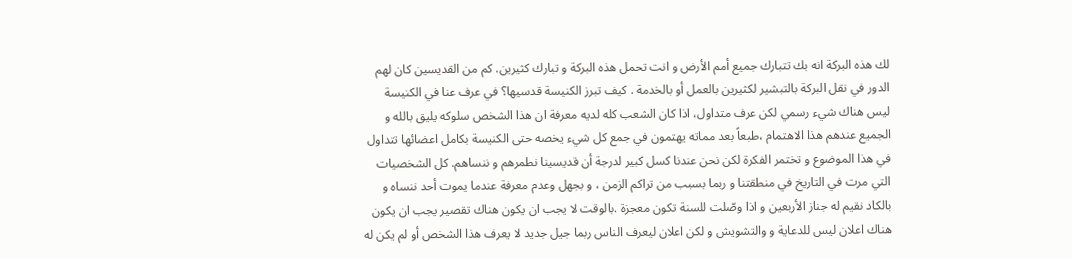لك هذه البركة انه بك تتبارك جميع أمم الأرض و انت تحمل هذه البركة و تبارك كثيرين. كم من القديسين كان لهم الدور في نقل البركة بالتبشير لكثيرين بالعمل أو بالخدمة . كيف تبرز الكنيسة قدسيها؟ في عرف عنا في الكنيسة ليس هناك شيء رسمي لكن عرف متداول، اذا كان الشعب كله لديه معرفة ان هذا الشخص سلوكه يليق بالله و الجميع عندهم هذا الاهتمام ،طبعاً بعد مماته يهتمون في جمع كل شيء يخصه حتى الكنيسة بكامل اعضائها تتداول في هذا الموضوع و تختمر الفكرة لكن نحن عندنا كسل كبير لدرجة أن قديسينا نطمرهم و ننساهم. كل الشخصيات التي مرت في التاريخ في منطقتنا و ربما بسبب من تراكم الزمن ، و بجهل وعدم معرفة عندما يموت أحد ننساه و بالكاد نقيم له جناز الأربعين و اذا وصّلت للسنة تكون معجزة .بالوقت لا يجب ان يكون هناك تقصير يجب ان يكون هناك اعلان ليس للدعاية و والتشويش و لكن اعلان ليعرف الناس ربما جيل جديد لا يعرف هذا الشخص أو لم يكن له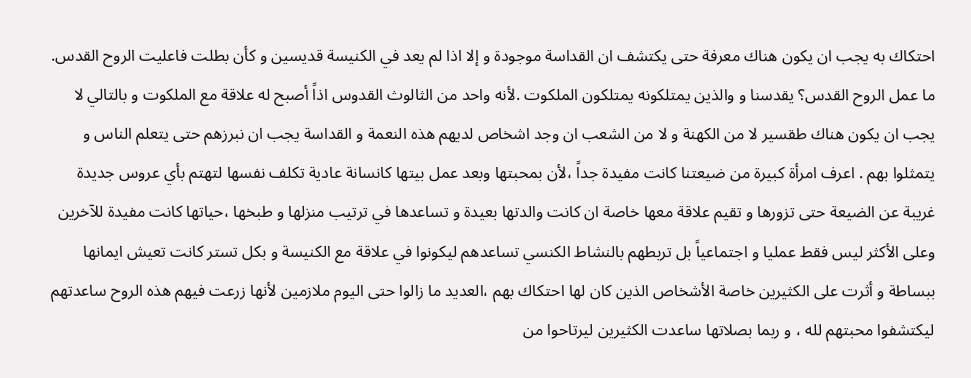احتكاك به يجب ان يكون هناك معرفة حتى يكتشف ان القداسة موجودة و إلا اذا لم يعد في الكنيسة قديسين و كأن بطلت فاعليت الروح القدس. ما عمل الروح القدس؟ يقدسنا و والذين يمتلكونه يمتلكون الملكوت .لأنه واحد من الثالوث القدوس اذاً أصبح له علاقة مع الملكوت و بالتالي لا يجب ان يكون هناك طقسير لا من الكهنة و لا من الشعب ان وجد اشخاص لديهم هذه النعمة و القداسة يجب ان نبرزهم حتى يتعلم الناس و يتمثلوا بهم . اعرف امرأة كبيرة من ضيعتنا كانت مفيدة جداً ،لأن بمحبتها وبعد عمل بيتها كانسانة عادية تكلف نفسها لتهتم بأي عروس جديدة غريبة عن الضيعة حتى تزورها و تقيم علاقة معها خاصة ان كانت والدتها بعيدة و تساعدها في ترتيب منزلها و طبخها ،حياتها كانت مفيدة للآخرين وعلى الأكثر ليس فقط عمليا و اجتماعياً بل تربطهم بالنشاط الكنسي تساعدهم ليكونوا في علاقة مع الكنيسة و بكل تستر كانت تعيش ايمانها ببساطة و أثرت على الكثيرين خاصة الأشخاص الذين كان لها احتكاك بهم ،العديد ما زالوا حتى اليوم ملازمين لأنها زرعت فيهم هذه الروح ساعدتهم ليكتشفوا محبتهم لله ، و ربما بصلاتها ساعدت الكثيرين ليرتاحوا من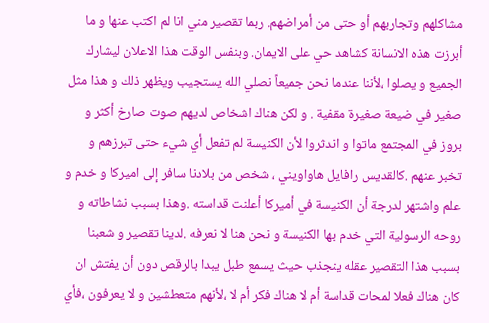مشاكلهم وتجاربهم أو حتى من أمراضهم. ربما تقصير مني انا لم اكتب عنها و ما أبرزت هذه الانسانة كشاهد حي على الايمان. وبنفس الوقت هذا الاعلان ليشارك الجميع و يصلوا ،لأننا عندما نحن جميعاً نصلي الله يستجيب ويظهر ذلك و هذا مثل صغير في ضيعة صغيرة مقفية . و لكن هناك اشخاص لديهم صوت صارخ أكثر و بروز في المجتمع ماتوا و اندثروا لأن الكنيسة لم تفعل أي شيء حتى تبرزهم و تخبر عنهم .كالقديس رافايل هاواويني ، شخص من بلادنا سافر إلى اميركا و خدم و علم واشتهر لدرجة أن الكنيسة في أميركا أعلنت قداسته .وهذا بسبب نشاطاته و روحه الرسولية التي خدم بها الكنيسة و نحن هنا لا نعرفه .لدينا تقصير و شعبنا بسبب هذا التقصير عقله ينجذب حيث يسمع طبل يبدا بالرقص دون أن يفتش ان كان هناك فعلا لمحات قداسة أم لا هناك فكر أم لا ،لأنهم متعطشين و لا يعرفون ،فأي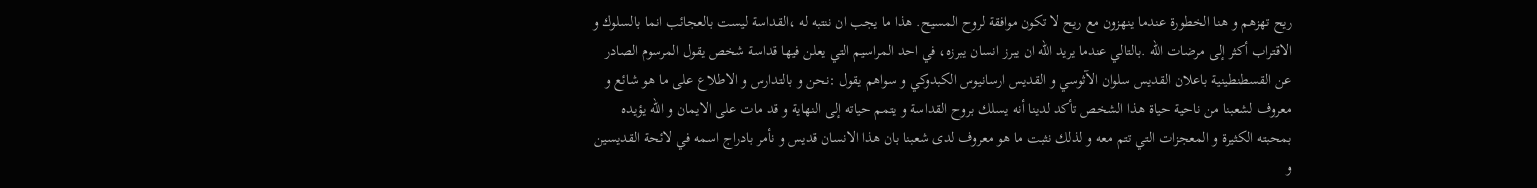ريح تهزهم و هنا الخطورة عندما ينهزون مع ريح لا تكون موافقة لروح المسيح. هذا ما يجب ان ننتبه له ،القداسة ليست بالعجائب انما بالسلوك و الاقتراب أكثر إلى مرضات الله .بالتالي عندما يريد الله ان يبرز انسان يبرزه، في احد المراسيم التي يعلن فيها قداسة شخص يقول المرسوم الصادر عن القسطنطينية باعلان القديس سلوان الآثوسي و القديس ارسانيوس الكبدوكي و سواهم يقول :نحن و بالتدارس و الاطلاع على ما هو شائع و معروف لشعبنا من ناحية حياة هذا الشخص تأكد لدينا أنه يسلك بروح القداسة و يتمم حياته إلى النهاية و قد مات على الايمان و الله يؤيده بمحبته الكثيرة و المعجزات التي تتم معه و لذلك نثبت ما هو معروف لدى شعبنا بان هذا الانسان قديس و نأمر بادراج اسمه في لائحة القديسين و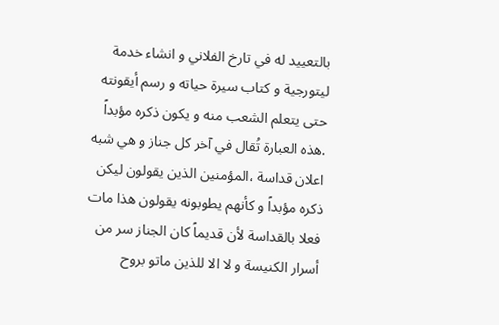بالتعييد له في تارخ الفلاني و انشاء خدمة ليتورجية و كتاب سيرة حياته و رسم أيقونته حتى يتعلم الشعب منه و يكون ذكره مؤبداً .هذه العبارة تُقال في آخر كل جناز و هي شبه اعلان قداسة ،المؤمنين الذين يقولون ليكن ذكره مؤبداً و كأنهم يطوبونه يقولون هذا مات فعلا بالقداسة لأن قديماً كان الجناز سر من أسرار الكنيسة و لا الا للذين ماتو بروح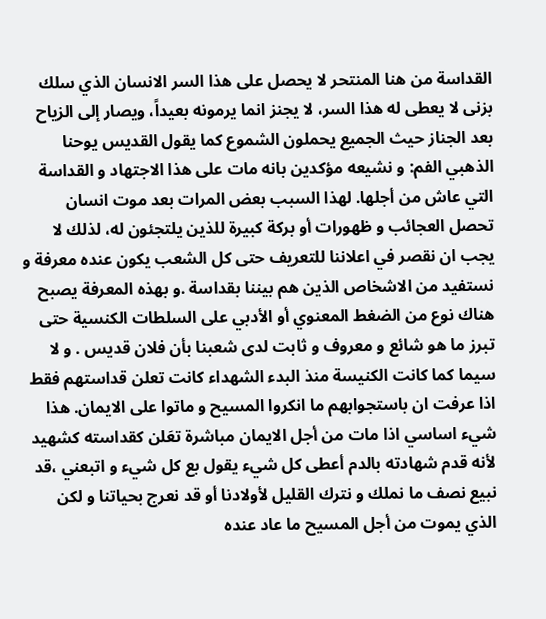القداسة من هنا المنتحر لا يحصل على هذا السر الانسان الذي سلك بزنى لا يعطى له هذا السر، لا يجنز انما يرمونه بعيداً، ويصار إلى الزياح بعد الجناز حيث الجميع يحملون الشموع كما يقول القديس يوحنا الذهبي الفم: و نشيعه مؤكدين بانه مات على هذا الاجتهاد و القداسة التي عاش من أجلها. لهذا السبب بعض المرات بعد موت انسان تحصل العجائب و ظهورات أو بركة كبيرة للذين يلتجئون له، لذلك لا يجب ان نقصر في اعلاننا للتعريف حتى كل الشعب يكون عنده معرفة و نستفيد من الاشخاص الذين هم بيننا بقداسة .و بهذه المعرفة يصبح هناك نوع من الضغط المعنوي أو الأدبي على السلطات الكنسية حتى تبرز ما هو شائع و معروف و ثابت لدى شعبنا بأن فلان قديس . و لا سيما كما كانت الكنيسة منذ البدء الشهداء كانت تعلن قداستهم فقط اذا عرفت ان باستجوابهم ما انكروا المسيح و ماتوا على الايمان. هذا شيء اساسي اذا مات من أجل الايمان مباشرة تعَلن كقداسته كشهيد لأنه قدم شهادته بالدم أعطى كل شيء يقول بع كل شيء و اتبعني ،قد نبيع نصف ما نملك و نترك القليل لأولادنا أو قد نعرج بحياتنا و لكن الذي يموت من أجل المسيح ما عاد عنده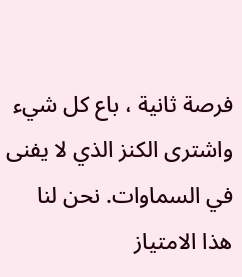فرصة ثانية ، باع كل شيء واشترى الكنز الذي لا يفنى في السماوات. نحن لنا هذا الامتياز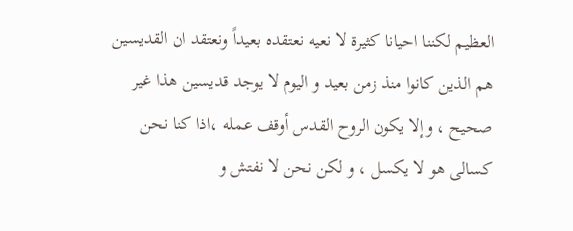العظيم لكننا احيانا كثيرة لا نعيه نعتقده بعيداً ونعتقد ان القديسين هم الذين كانوا منذ زمن بعيد و اليوم لا يوجد قديسين هذا غير صحيح ، وإلا يكون الروح القدس أوقف عمله ،اذا كنا نحن كسالى هو لا يكسل ، و لكن نحن لا نفتش و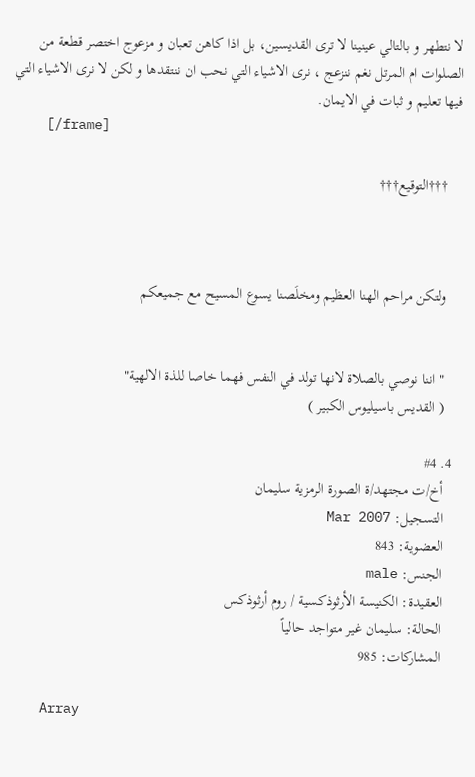لا نتطهر و بالتالي عينينا لا ترى القديسين، بل اذا كاهن تعبان و مزعوج اختصر قطعة من الصلوات ام المرتل نغم ننزعج ، نرى الاشياء التي نحب ان ننتقدها و لكن لا نرى الاشياء التي فيها تعليم و ثبات في الايمان.
    [/frame]

    †††التوقيع†††



    ولتكن مراحم الهنا العظيم ومخلَصنا يسوع المسيح مع جميعكم


    " اننا نوصي بالصلاة لانها تولد في النفس فهما خاصا للذة الالهية"
    ( القديس باسيليوس الكبير )

  4. #4
    أخ/ت مجتهد/ة الصورة الرمزية سليمان
    التسجيل: Mar 2007
    العضوية: 843
    الجنس: male
    العقيدة: الكنيسة الأرثوذكسية / روم أرثوذكس
    الحالة: سليمان غير متواجد حالياً
    المشاركات: 985

    Array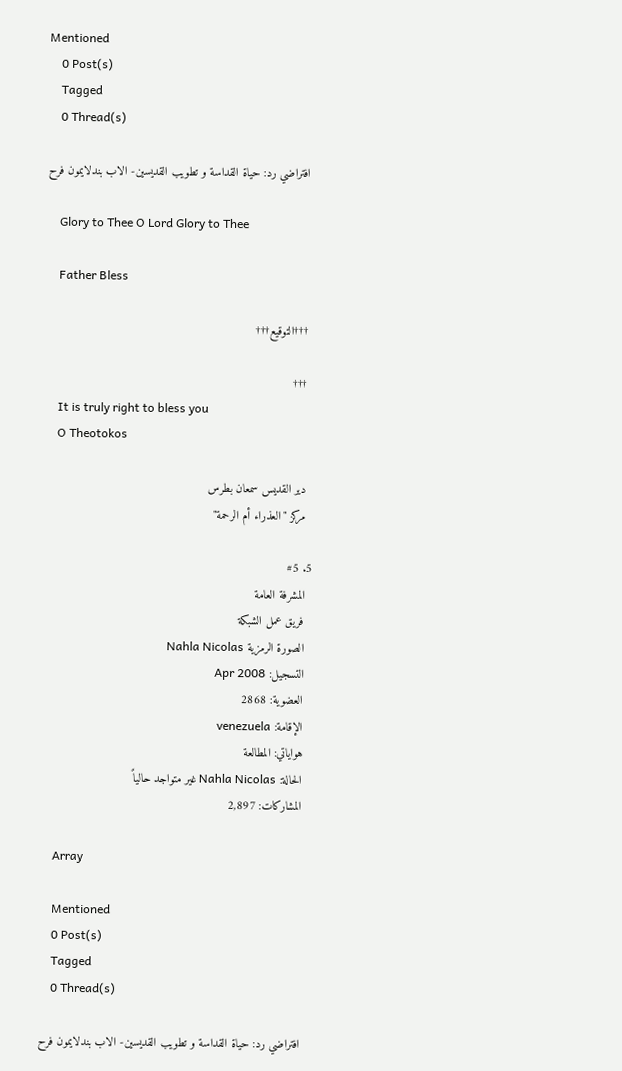Mentioned
    0 Post(s)
    Tagged
    0 Thread(s)

    افتراضي رد: حياة القداسة و تطويب القديسين- الاب بندلايمون فرح

    Glory to Thee O Lord Glory to Thee

    Father Bless

    †††التوقيع†††

    †††
    It is truly right to bless you
    O Theotokos

    دير القديس سمعان بطرس
    مركز "العذراء أم الرحمة"

  5. #5
    المشرفة العامة
    فريق عمل الشبكة
    الصورة الرمزية Nahla Nicolas
    التسجيل: Apr 2008
    العضوية: 2868
    الإقامة: venezuela
    هواياتي: المطالعة
    الحالة: Nahla Nicolas غير متواجد حالياً
    المشاركات: 2,897

    Array

    Mentioned
    0 Post(s)
    Tagged
    0 Thread(s)

    افتراضي رد: حياة القداسة و تطويب القديسين- الاب بندلايمون فرح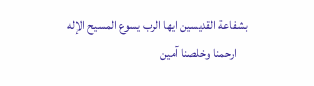بشفاعة القديسين ايها الرب يسوع المسيح الإله
    ارحمنا وخلصنا آمين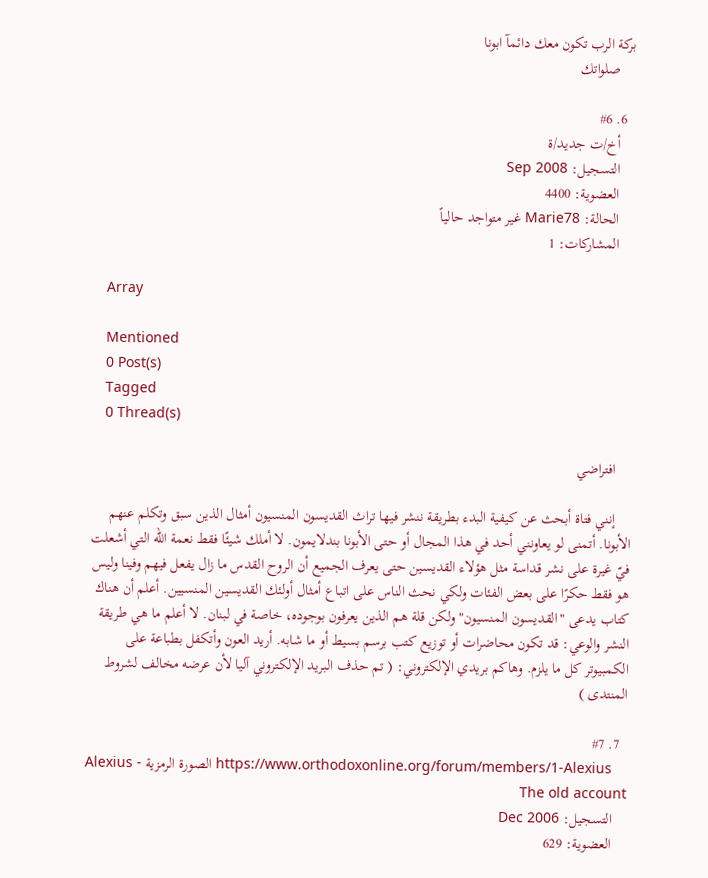بركة الرب تكون معك دائمآ ابونا
    صلواتك

  6. #6
    أخ/ت جديد/ة
    التسجيل: Sep 2008
    العضوية: 4400
    الحالة: Marie78 غير متواجد حالياً
    المشاركات: 1

    Array

    Mentioned
    0 Post(s)
    Tagged
    0 Thread(s)

    افتراضي

    إنني فتاة أبحث عن كيفية البدء بطريقة ننشر فيها تراث القديسون المنسيون أمثال الذين سبق وتكلم عنهم الأبونا. أتمنى لو يعاونني أحد في هذا المجال أو حتى الأبونا بندلايمون. لا أملك شيئًا فقط نعمة الله التي أشعلت فيّ غيرة على نشر قداسة مثل هؤلاء القديسين حتى يعرف الجميع أن الروح القدس ما زال يفعل فيهم وفينا وليس هو فقط حكرًا على بعض الفئات ولكي نحث الناس على اتباع أمثال أولئك القديسين المنسيين. أعلم أن هناك كتاب يدعى "القديسون المنسيون" ولكن قلة هم الذين يعرفون بوجوده، خاصة في لبنان. لا أعلم ما هي طريقة النشر والوعي: قد تكون محاضرات أو توزيع كتب برسم بسيط أو ما شابه. أريد العون وأتكفل بطباعة على الكمبيوتر كل ما يلزم. وهاكم بريدي الإلكتروني: ( تم حذف البريد الإلكتروني آليا لأن عرضه مخالف لشروط المنتدى )

  7. #7
    https://www.orthodoxonline.org/forum/members/1-Alexius الصورة الرمزية Alexius - The old account
    التسجيل: Dec 2006
    العضوية: 629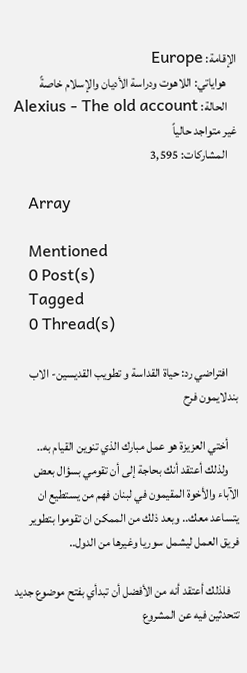الإقامة: Europe
    هواياتي: اللاهوت ودراسة الأديان والإسلام خاصةً
    الحالة: Alexius - The old account غير متواجد حالياً
    المشاركات: 3,595

    Array

    Mentioned
    0 Post(s)
    Tagged
    0 Thread(s)

    افتراضي رد: حياة القداسة و تطويب القديسين- الاب بندلايمون فرح

    أختي العزيزة هو عمل مبارك الذي تنوين القيام به..
    ولذلك أعتقد أنك بحاجة إلى أن تقومي بسؤال بعض الآباء والأخوة المقيمون في لبنان فهم من يستطيع ان يتساعد معك.. وبعد ذلك من الممكن ان تقوموا بتطوير فريق العمل ليشمل سوريا وغيرها من الدول..

    فلذلك أعتقد أنه من الأفضل أن تبدأي بفتح موضوع جديد تتحدثين فيه عن المشروع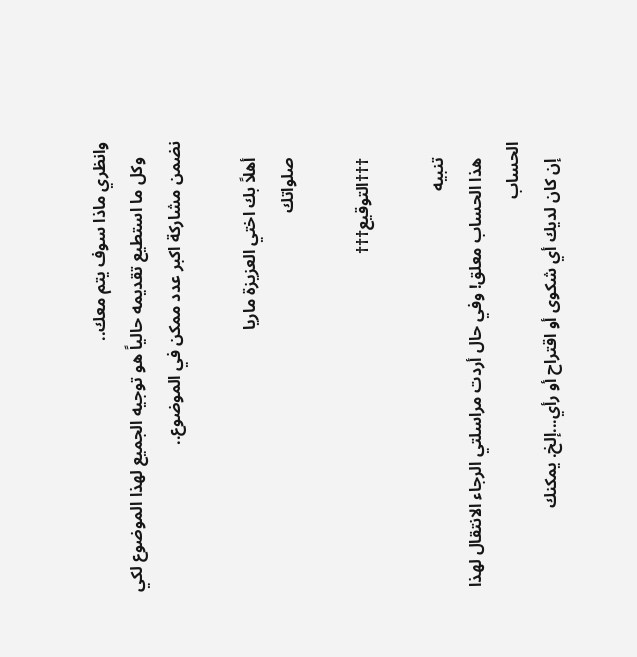وانظري ماذا سوف يتم معك..
    وكل ما استطيع تقديمه حالياً هو توجيه الجميع لهذا الموضوع لكي نضمن مشاركة اكبر عدد ممكن في الموضوع..

    أهلاً بك اختي العزيزة ماريا
    صلواتك

    †††التوقيع†††

    تنبيه
    هذا الحساب معلق! وفي حال أردت مراسلتي الرجاء الانتقال لهذا الحساب
    إن كان لديك أي شكوى أو اقتراح أو رأي...إلخ. يمكنك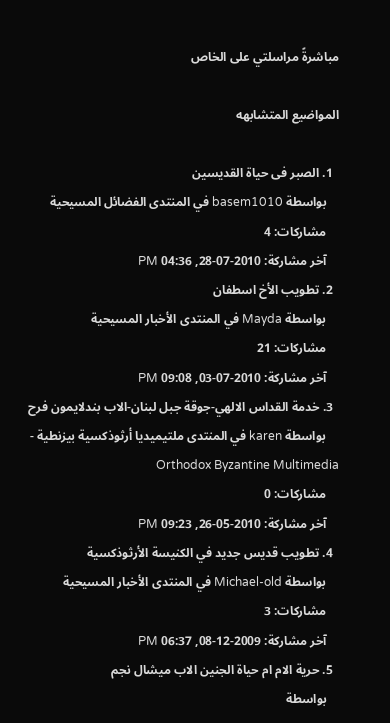مباشرةً مراسلتي على الخاص

المواضيع المتشابهه

  1. الصبر فى حياة القديسين
    بواسطة basem1010 في المنتدى الفضائل المسيحية
    مشاركات: 4
    آخر مشاركة: 2010-07-28, 04:36 PM
  2. تطويب الأخ اسطفان
    بواسطة Mayda في المنتدى الأخبار المسيحية
    مشاركات: 21
    آخر مشاركة: 2010-07-03, 09:08 PM
  3. خدمة القداس الالهي-جوقة جبل لبنان-الاب بندلايمون فرح
    بواسطة karen في المنتدى ملتيميديا أرثوذكسية بيزنطية - Orthodox Byzantine Multimedia
    مشاركات: 0
    آخر مشاركة: 2010-05-26, 09:23 PM
  4. تطويب قديس جديد في الكنيسة الأرثوذكسية
    بواسطة Michael-old في المنتدى الأخبار المسيحية
    مشاركات: 3
    آخر مشاركة: 2009-12-08, 06:37 PM
  5. حرية الام ام حياة الجنين الاب ميشال نجم
    بواسطة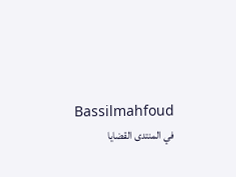Bassilmahfoud في المنتدى القضايا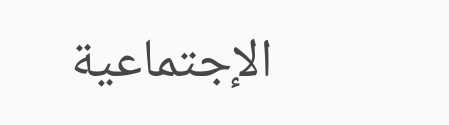الإجتماعية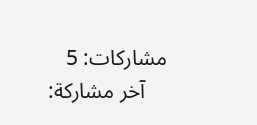مشاركات: 5
    آخر مشاركة: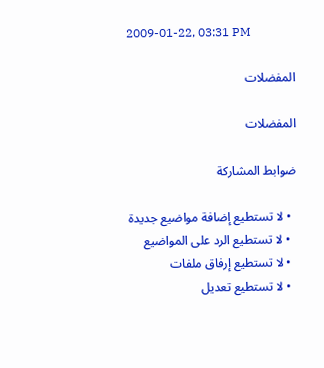2009-01-22, 03:31 PM

المفضلات

المفضلات

ضوابط المشاركة

  • لا تستطيع إضافة مواضيع جديدة
  • لا تستطيع الرد على المواضيع
  • لا تستطيع إرفاق ملفات
  • لا تستطيع تعديل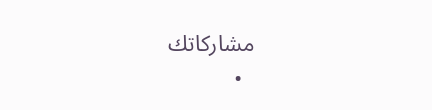مشاركاتك
  •